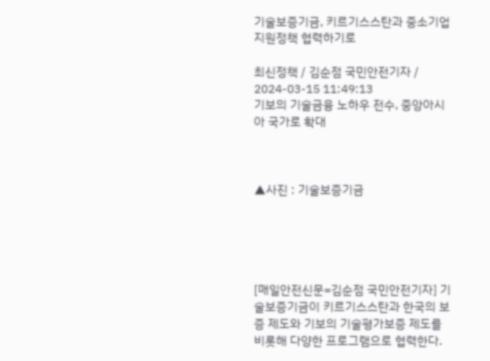기술보증기금, 키르기스스탄과 중소기업 지원정책 협력하기로

최신정책 / 김순점 국민안전기자 / 2024-03-15 11:49:13
기보의 기술금융 노하우 전수, 중앙아시아 국가로 확대



▲사진 : 기술보증기금





[매일안전신문=김순점 국민안전기자] 기술보증기금이 키르기스스탄과 한국의 보증 제도와 기보의 기술평가보증 제도를 비롯해 다양한 프로그램으로 협력한다.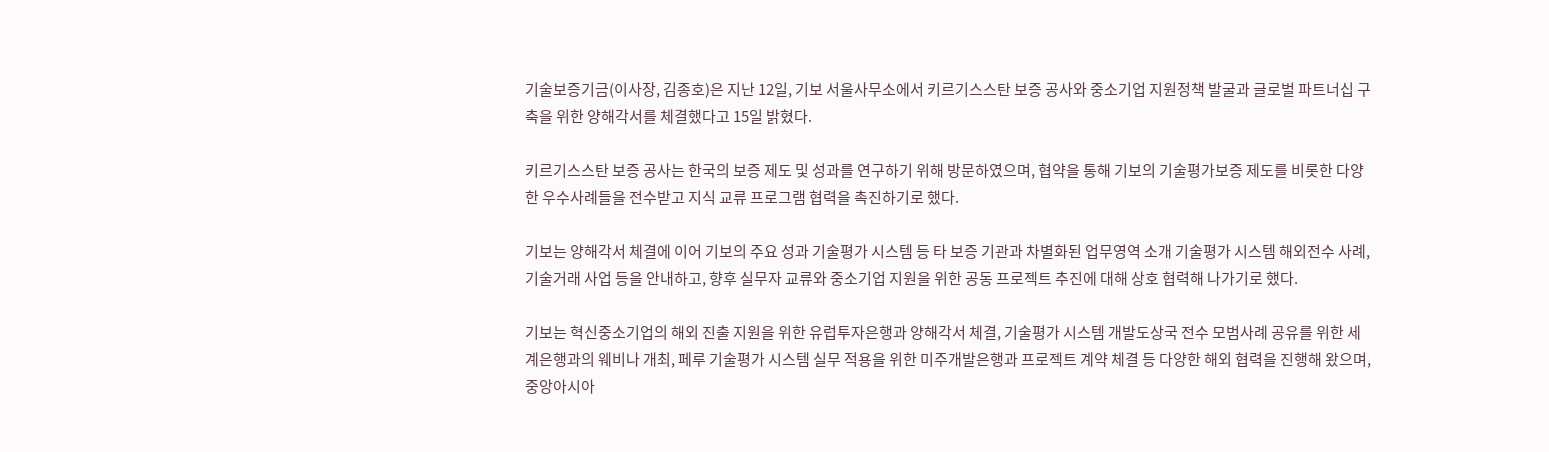기술보증기금(이사장, 김종호)은 지난 12일, 기보 서울사무소에서 키르기스스탄 보증 공사와 중소기업 지원정책 발굴과 글로벌 파트너십 구축을 위한 양해각서를 체결했다고 15일 밝혔다.

키르기스스탄 보증 공사는 한국의 보증 제도 및 성과를 연구하기 위해 방문하였으며, 협약을 통해 기보의 기술평가보증 제도를 비롯한 다양한 우수사례들을 전수받고 지식 교류 프로그램 협력을 촉진하기로 했다.

기보는 양해각서 체결에 이어 기보의 주요 성과 기술평가 시스템 등 타 보증 기관과 차별화된 업무영역 소개 기술평가 시스템 해외전수 사례, 기술거래 사업 등을 안내하고, 향후 실무자 교류와 중소기업 지원을 위한 공동 프로젝트 추진에 대해 상호 협력해 나가기로 했다.

기보는 혁신중소기업의 해외 진출 지원을 위한 유럽투자은행과 양해각서 체결, 기술평가 시스템 개발도상국 전수 모범사례 공유를 위한 세계은행과의 웨비나 개최, 페루 기술평가 시스템 실무 적용을 위한 미주개발은행과 프로젝트 계약 체결 등 다양한 해외 협력을 진행해 왔으며, 중앙아시아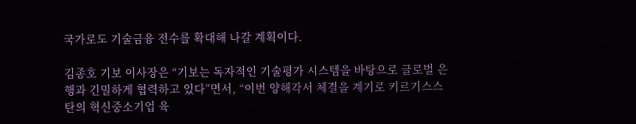국가로도 기술금융 전수를 확대해 나갈 계획이다.

김종호 기보 이사장은 “기보는 독자적인 기술평가 시스템을 바탕으로 글로벌 은행과 긴밀하게 협력하고 있다”면서, “이번 양해각서 체결을 계기로 키르기스스탄의 혁신중소기업 육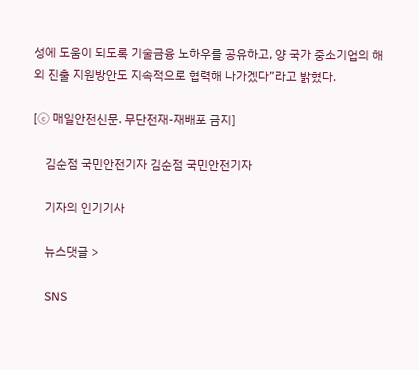성에 도움이 되도록 기술금융 노하우를 공유하고, 양 국가 중소기업의 해외 진출 지원방안도 지속적으로 협력해 나가겠다”라고 밝혔다.

[ⓒ 매일안전신문. 무단전재-재배포 금지]

    김순점 국민안전기자 김순점 국민안전기자

    기자의 인기기사

    뉴스댓글 >

    SNS